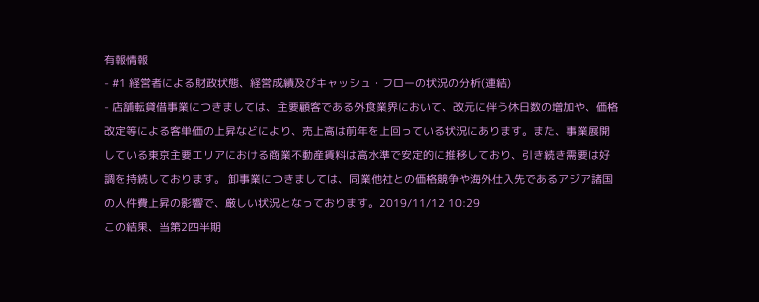有報情報
- #1 経営者による財政状態、経営成績及びキャッシュ・フローの状況の分析(連結)
- 店舗転貸借事業につきましては、主要顧客である外食業界において、改元に伴う休日数の増加や、価格改定等による客単価の上昇などにより、売上高は前年を上回っている状況にあります。また、事業展開している東京主要エリアにおける商業不動産賃料は高水準で安定的に推移しており、引き続き需要は好調を持続しております。 卸事業につきましては、同業他社との価格競争や海外仕入先であるアジア諸国の人件費上昇の影響で、厳しい状況となっております。2019/11/12 10:29
この結果、当第2四半期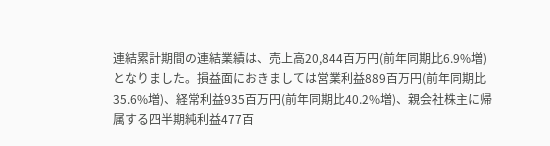連結累計期間の連結業績は、売上高20,844百万円(前年同期比6.9%増)となりました。損益面におきましては営業利益889百万円(前年同期比35.6%増)、経常利益935百万円(前年同期比40.2%増)、親会社株主に帰属する四半期純利益477百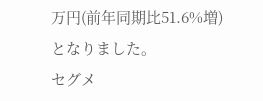万円(前年同期比51.6%増)となりました。
セグメ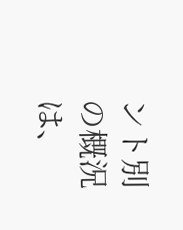ント別の概況は、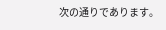次の通りであります。